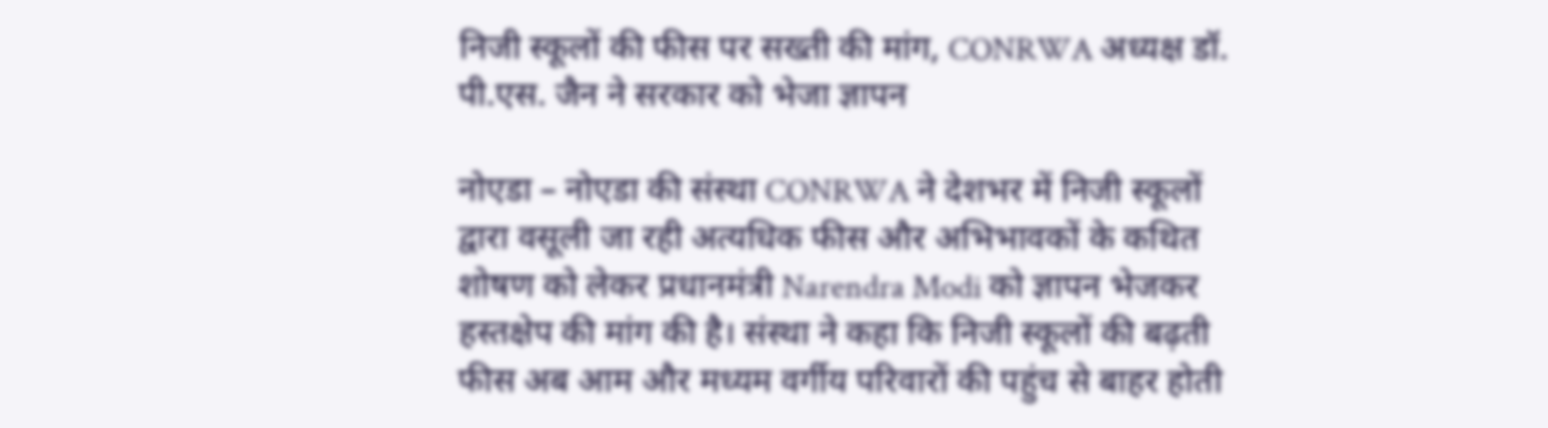निजी स्कूलों की फीस पर सख्ती की मांग, CONRWA अध्यक्ष डॉ. पी.एस. जैन ने सरकार को भेजा ज्ञापन

नोएडा – नोएडा की संस्था CONRWA ने देशभर में निजी स्कूलों द्वारा वसूली जा रही अत्यधिक फीस और अभिभावकों के कथित शोषण को लेकर प्रधानमंत्री Narendra Modi को ज्ञापन भेजकर हस्तक्षेप की मांग की है। संस्था ने कहा कि निजी स्कूलों की बढ़ती फीस अब आम और मध्यम वर्गीय परिवारों की पहुंच से बाहर होती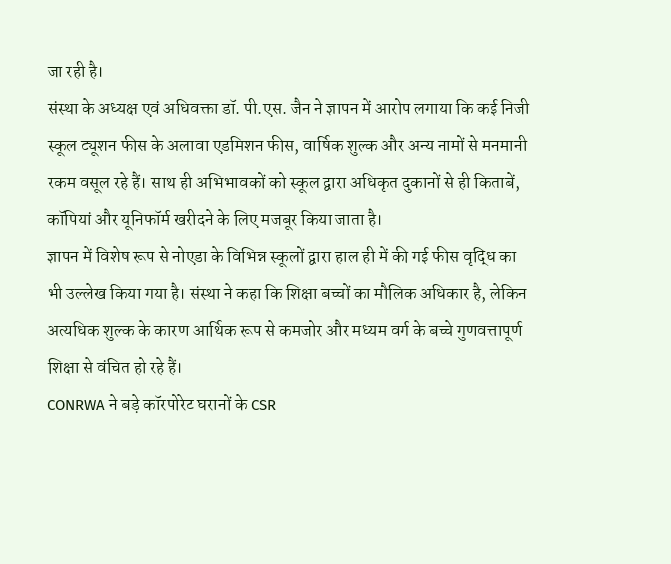जा रही है।
संस्था के अध्यक्ष एवं अधिवक्ता डॉ. पी.एस. जैन ने ज्ञापन में आरोप लगाया कि कई निजी स्कूल ट्यूशन फीस के अलावा एडमिशन फीस, वार्षिक शुल्क और अन्य नामों से मनमानी रकम वसूल रहे हैं। साथ ही अभिभावकों को स्कूल द्वारा अधिकृत दुकानों से ही किताबें, कॉपियां और यूनिफॉर्म खरीदने के लिए मजबूर किया जाता है।
ज्ञापन में विशेष रूप से नोएडा के विभिन्न स्कूलों द्वारा हाल ही में की गई फीस वृद्धि का भी उल्लेख किया गया है। संस्था ने कहा कि शिक्षा बच्चों का मौलिक अधिकार है, लेकिन अत्यधिक शुल्क के कारण आर्थिक रूप से कमजोर और मध्यम वर्ग के बच्चे गुणवत्तापूर्ण शिक्षा से वंचित हो रहे हैं।
CONRWA ने बड़े कॉरपोरेट घरानों के CSR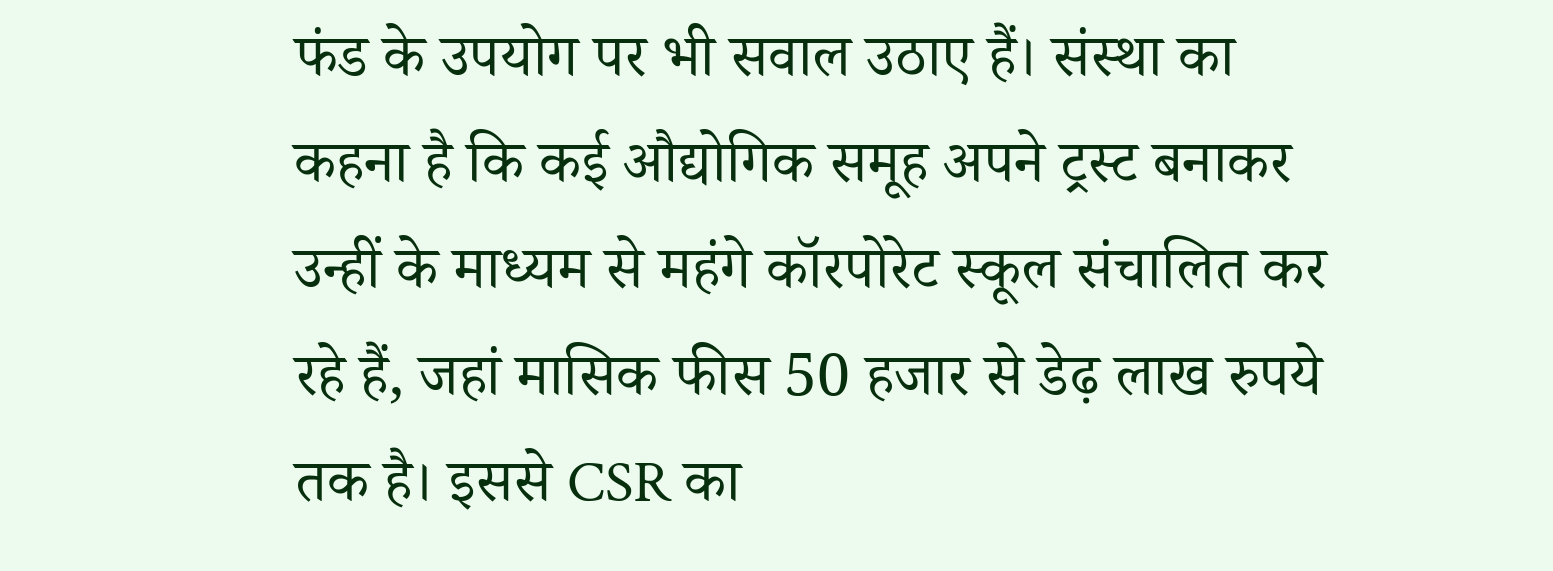फंड के उपयोग पर भी सवाल उठाए हैं। संस्था का कहना है कि कई औद्योगिक समूह अपने ट्रस्ट बनाकर उन्हीं के माध्यम से महंगे कॉरपोरेट स्कूल संचालित कर रहे हैं, जहां मासिक फीस 50 हजार से डेढ़ लाख रुपये तक है। इससे CSR का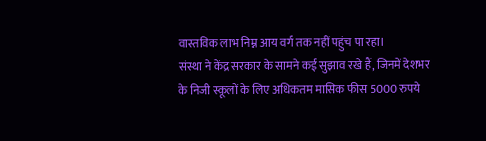वास्तविक लाभ निम्न आय वर्ग तक नहीं पहुंच पा रहा।
संस्था ने केंद्र सरकार के सामने कई सुझाव रखे हैं, जिनमें देशभर के निजी स्कूलों के लिए अधिकतम मासिक फीस 5000 रुपये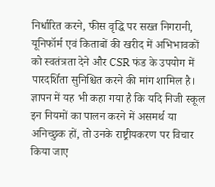निर्धारित करने, फीस वृद्धि पर सख्त निगरानी, यूनिफॉर्म एवं किताबों की खरीद में अभिभावकों को स्वतंत्रता देने और CSR फंड के उपयोग में पारदर्शिता सुनिश्चित करने की मांग शामिल है।
ज्ञापन में यह भी कहा गया है कि यदि निजी स्कूल इन नियमों का पालन करने में असमर्थ या अनिच्छुक हों, तो उनके राष्ट्रीयकरण पर विचार किया जाए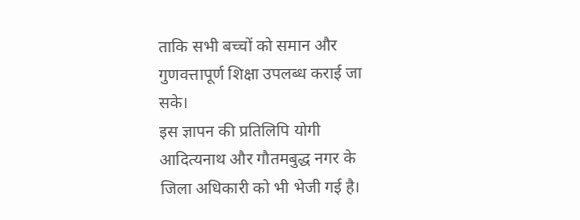ताकि सभी बच्चों को समान और गुणवत्तापूर्ण शिक्षा उपलब्ध कराई जा सके।
इस ज्ञापन की प्रतिलिपि योगी आदित्यनाथ और गौतमबुद्ध नगर के जिला अधिकारी को भी भेजी गई है।